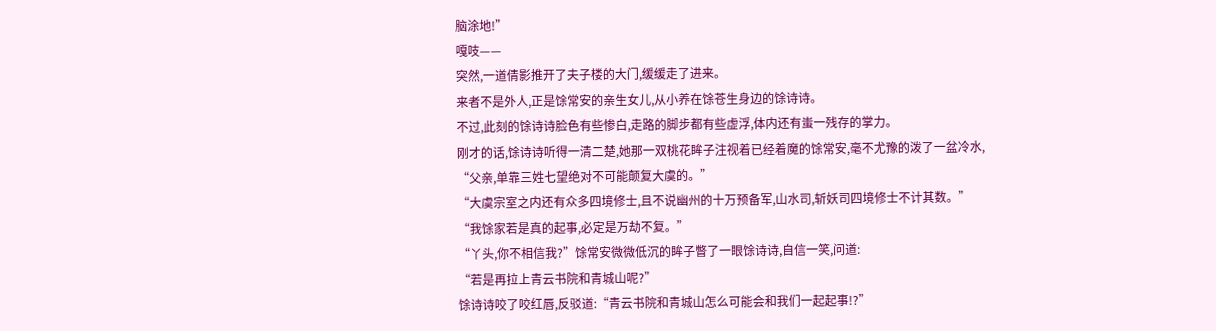脑涂地!”
嘎吱——
突然,一道倩影推开了夫子楼的大门,缓缓走了进来。
来者不是外人,正是馀常安的亲生女儿,从小养在馀苍生身边的馀诗诗。
不过,此刻的馀诗诗脸色有些惨白,走路的脚步都有些虚浮,体内还有蚩一残存的掌力。
刚才的话,馀诗诗听得一清二楚,她那一双桃花眸子注视着已经着魔的馀常安,毫不尤豫的泼了一盆冷水,
“父亲,单靠三姓七望绝对不可能颠复大虞的。”
“大虞宗室之内还有众多四境修士,且不说幽州的十万预备军,山水司,斩妖司四境修士不计其数。”
“我馀家若是真的起事,必定是万劫不复。”
“丫头,你不相信我?”馀常安微微低沉的眸子瞥了一眼馀诗诗,自信一笑,问道:
“若是再拉上青云书院和青城山呢?”
馀诗诗咬了咬红唇,反驳道:“青云书院和青城山怎么可能会和我们一起起事!?”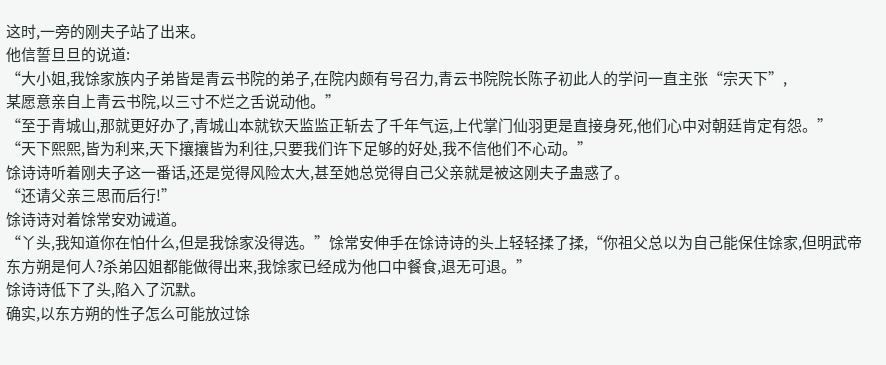这时,一旁的刚夫子站了出来。
他信誓旦旦的说道:
“大小姐,我馀家族内子弟皆是青云书院的弟子,在院内颇有号召力,青云书院院长陈子初此人的学问一直主张“宗天下”,
某愿意亲自上青云书院,以三寸不烂之舌说动他。”
“至于青城山,那就更好办了,青城山本就钦天监监正斩去了千年气运,上代掌门仙羽更是直接身死,他们心中对朝廷肯定有怨。”
“天下熙熙,皆为利来,天下攘攘皆为利往,只要我们许下足够的好处,我不信他们不心动。”
馀诗诗听着刚夫子这一番话,还是觉得风险太大,甚至她总觉得自己父亲就是被这刚夫子蛊惑了。
“还请父亲三思而后行!”
馀诗诗对着馀常安劝诫道。
“丫头,我知道你在怕什么,但是我馀家没得选。”馀常安伸手在馀诗诗的头上轻轻揉了揉,“你祖父总以为自己能保住馀家,但明武帝东方朔是何人?杀弟囚姐都能做得出来,我馀家已经成为他口中餐食,退无可退。”
馀诗诗低下了头,陷入了沉默。
确实,以东方朔的性子怎么可能放过馀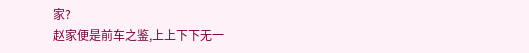家?
赵家便是前车之鉴,上上下下无一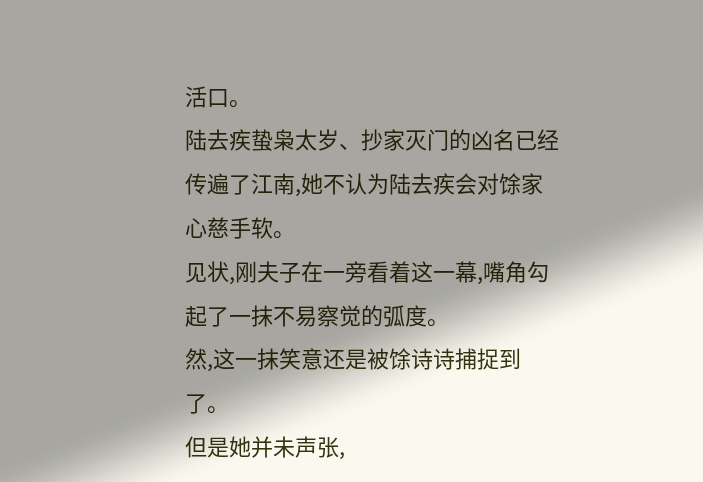活口。
陆去疾蛰枭太岁、抄家灭门的凶名已经传遍了江南,她不认为陆去疾会对馀家心慈手软。
见状,刚夫子在一旁看着这一幕,嘴角勾起了一抹不易察觉的弧度。
然,这一抹笑意还是被馀诗诗捕捉到了。
但是她并未声张,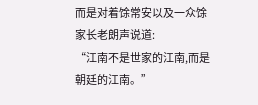而是对着馀常安以及一众馀家长老朗声说道:
“江南不是世家的江南,而是朝廷的江南。”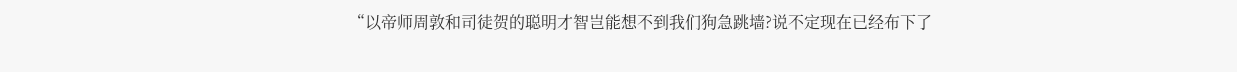“以帝师周敦和司徒贺的聪明才智岂能想不到我们狗急跳墙?说不定现在已经布下了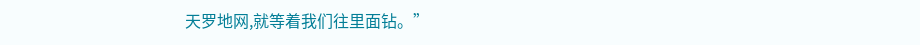天罗地网,就等着我们往里面钻。”